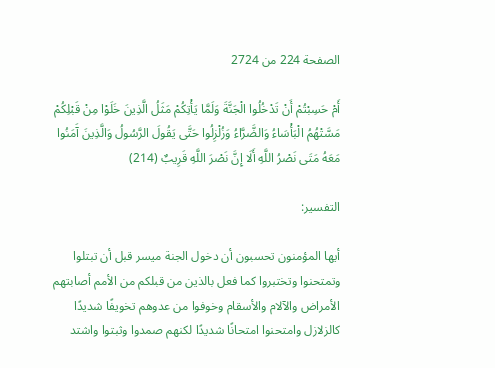الصفحة 224 من 2724

أَمْ حَسِبْتُمْ أَنْ تَدْخُلُوا الْجَنَّةَ وَلَمَّا يَأْتِكُمْ مَثَلُ الَّذِينَ خَلَوْا مِنْ قَبْلِكُمْ مَسَّتْهُمُ الْبَأْسَاءُ وَالضَّرَّاءُ وَزُلْزِلُوا حَتَّى يَقُولَ الرَّسُولُ وَالَّذِينَ آَمَنُوا مَعَهُ مَتَى نَصْرُ اللَّهِ أَلَا إِنَّ نَصْرَ اللَّهِ قَرِيبٌ (214)

التفسير:

أيها المؤمنون تحسبون أن دخول الجنة ميسر قبل أن تبتلوا وتمتحنوا وتختبروا كما فعل بالذين من قبلكم من الأمم أصابتهم الأمراض والآلام والأسقام وخوفوا من عدوهم تخويفًا شديدًا كالزلازل وامتحنوا امتحانًا شديدًا لكنهم صمدوا وثبتوا واشتد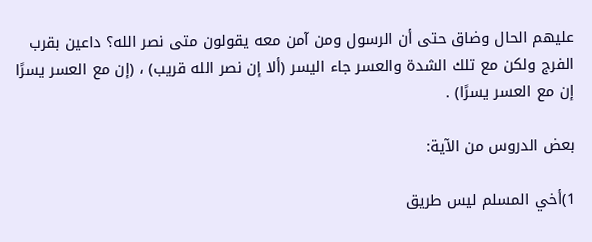عليهم الحال وضاق حتى أن الرسول ومن آمن معه يقولون متى نصر الله؟ داعين بقرب الفرج ولكن مع تلك الشدة والعسر جاء اليسر (ألا إن نصر الله قريب) ، (إن مع العسر يسرًا إن مع العسر يسرًا) .

بعض الدروس من الآية:

1)أخي المسلم ليس طريق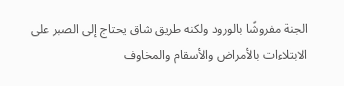الجنة مفروشًا بالورود ولكنه طريق شاق يحتاج إلى الصبر على الابتلاءات بالأمراض والأسقام والمخاوف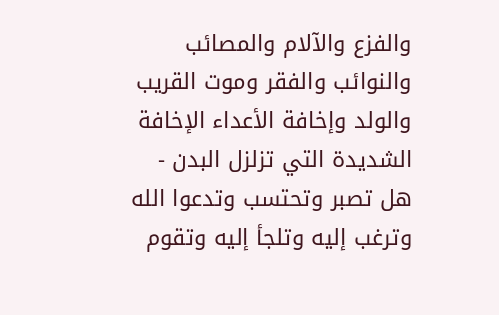والفزع والآلام والمصائب والنوائب والفقر وموت القريب والولد وإخافة الأعداء الإخافة الشديدة التي تزلزل البدن - هل تصبر وتحتسب وتدعوا الله وترغب إليه وتلجأ إليه وتقوم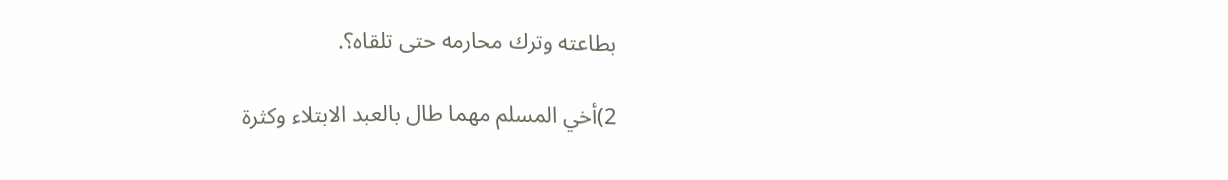بطاعته وترك محارمه حتى تلقاه؟.

2)أخي المسلم مهما طال بالعبد الابتلاء وكثرة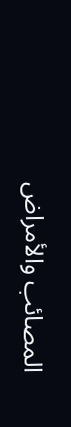المصائب والأمراض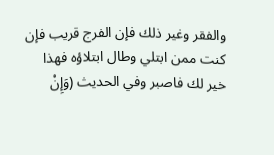والفقر وغير ذلك فإن الفرج قريب فإن كنت ممن ابتلي وطال ابتلاؤه فهذا خير لك فاصبر وفي الحديث (وَإِنْ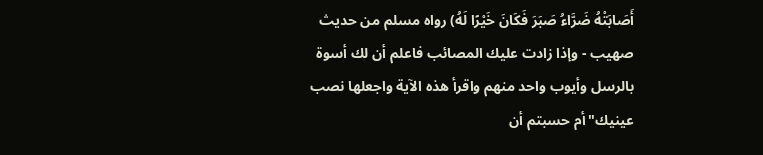أَصَابَتْهُ ضَرَّاءُ صَبَرَ فَكَانَ خَيْرًا لَهُ) رواه مسلم من حديث صهيب - وإذا زادت عليك المصائب فاعلم أن لك أسوة بالرسل وأيوب واحد منهم واقرأ هذه الآية واجعلها نصب عينيك"أم حسبتم أن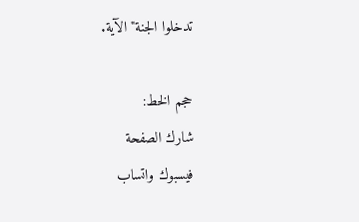تدخلوا الجنة"الآية.

حجم الخط:
شارك الصفحة
فيسبوك واتساب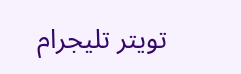تويتر تليجرام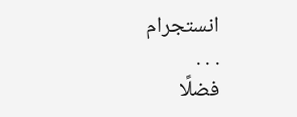انستجرام
. . .
فضلًا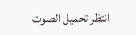انتظر تحميل الصوت